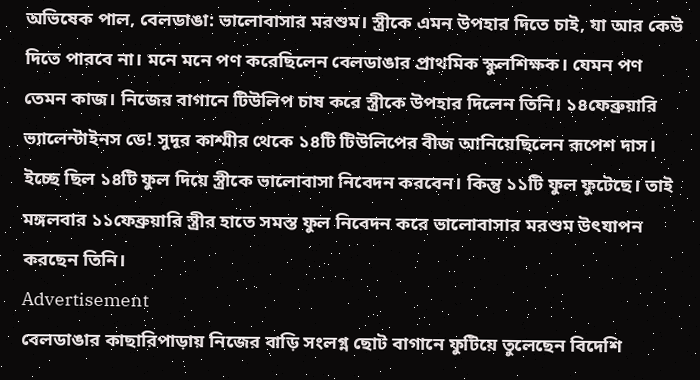অভিষেক পাল, বেলডাঙা: ভালোবাসার মরশুম। স্ত্রীকে এমন উপহার দিতে চাই, যা আর কেউ দিতে পারবে না। মনে মনে পণ করেছিলেন বেলডাঙার প্রাথমিক স্কুলশিক্ষক। যেমন পণ তেমন কাজ। নিজের বাগানে টিউলিপ চাষ করে স্ত্রীকে উপহার দিলেন তিনি। ১৪ফেব্রুয়ারি ভ্যালেন্টাইনস ডে! সুদূর কাশ্মীর থেকে ১৪টি টিউলিপের বীজ আনিয়েছিলেন রূপেশ দাস। ইচ্ছে ছিল ১৪টি ফুল দিয়ে স্ত্রীকে ভালোবাসা নিবেদন করবেন। কিন্তু ১১টি ফুল ফুটেছে। তাই মঙ্গলবার ১১ফেব্রুয়ারি স্ত্রীর হাতে সমস্ত ফুল নিবেদন করে ভালোবাসার মরশুম উৎযাপন করছেন তিনি।
Advertisement
বেলডাঙার কাছারিপাড়ায় নিজের বাড়ি সংলগ্ন ছোট বাগানে ফুটিয়ে তুলেছেন বিদেশি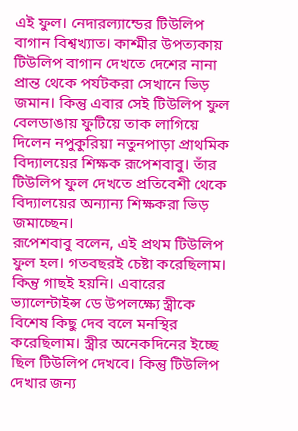এই ফুল। নেদারল্যান্ডের টিউলিপ বাগান বিশ্বখ্যাত। কাশ্মীর উপত্যকায় টিউলিপ বাগান দেখতে দেশের নানা প্রান্ত থেকে পর্যটকরা সেখানে ভিড় জমান। কিন্তু এবার সেই টিউলিপ ফুল বেলডাঙায় ফুটিয়ে তাক লাগিয়ে দিলেন নপুকুরিয়া নতুনপাড়া প্রাথমিক বিদ্যালয়ের শিক্ষক রূপেশবাবু। তাঁর টিউলিপ ফুল দেখতে প্রতিবেশী থেকে বিদ্যালয়ের অন্যান্য শিক্ষকরা ভিড় জমাচ্ছেন।
রূপেশবাবু বলেন, এই প্রথম টিউলিপ ফুল হল। গতবছরই চেষ্টা করেছিলাম। কিন্তু গাছই হয়নি। এবারের ভ্যালেন্টাইন্স ডে উপলক্ষ্যে স্ত্রীকে বিশেষ কিছু দেব বলে মনস্থির করেছিলাম। স্ত্রীর অনেকদিনের ইচ্ছে ছিল টিউলিপ দেখবে। কিন্তু টিউলিপ দেখার জন্য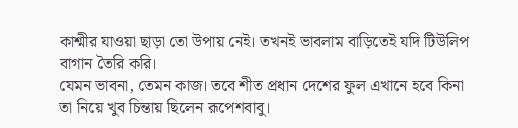কাশ্মীর যাওয়া ছাড়া তো উপায় নেই। তখনই ভাবলাম বাড়িতেই যদি টিউলিপ বাগান তৈরি করি।
যেমন ভাবনা, তেমন কাজ। তবে শীত প্রধান দেশের ফুল এখানে হবে কিনা তা নিয়ে খুব চিন্তায় ছিলেন রূপেশবাবু।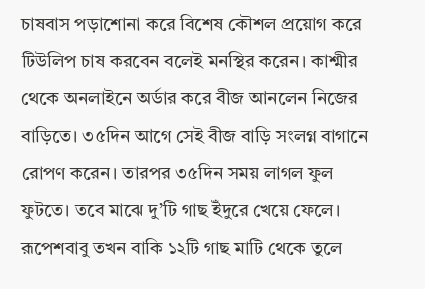চাষবাস পড়াশোনা করে বিশেষ কৌশল প্রয়োগ করে টিউলিপ চাষ করবেন বলেই মনস্থির করেন। কাশ্মীর থেকে অনলাইনে অর্ডার করে বীজ আনলেন নিজের বাড়িতে। ৩৫দিন আগে সেই বীজ বাড়ি সংলগ্ন বাগানে রোপণ করেন। তারপর ৩৫দিন সময় লাগল ফুল ফুটতে। তবে মাঝে দু’টি গাছ ইঁদুরে খেয়ে ফেলে। রূপেশবাবু তখন বাকি ১২টি গাছ মাটি থেকে তুলে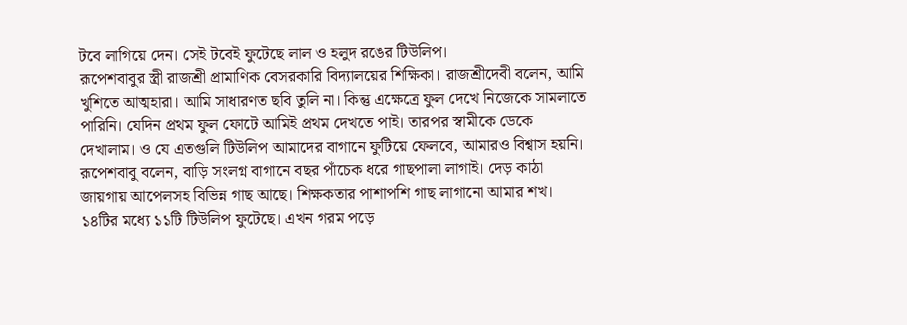টবে লাগিয়ে দেন। সেই টবেই ফুটেছে লাল ও হলুদ রঙের টিউলিপ।
রূপেশবাবুর স্ত্রী রাজশ্রী প্রামাণিক বেসরকারি বিদ্যালয়ের শিক্ষিকা। রাজশ্রীদেবী বলেন, আমি খুশিতে আত্মহারা। আমি সাধারণত ছবি তুলি না। কিন্তু এক্ষেত্রে ফুল দেখে নিজেকে সামলাতে পারিনি। যেদিন প্রথম ফুল ফোটে আমিই প্রথম দেখতে পাই। তারপর স্বামীকে ডেকে দেখালাম। ও যে এতগুলি টিউলিপ আমাদের বাগানে ফুটিয়ে ফেলবে, আমারও বিশ্বাস হয়নি।
রূপেশবাবু বলেন, বাড়ি সংলগ্ন বাগানে বছর পাঁচেক ধরে গাছপালা লাগাই। দেড় কাঠা জায়গায় আপেলসহ বিভিন্ন গাছ আছে। শিক্ষকতার পাশাপশি গাছ লাগানো আমার শখ। ১৪টির মধ্যে ১১টি টিউলিপ ফুটেছে। এখন গরম পড়ে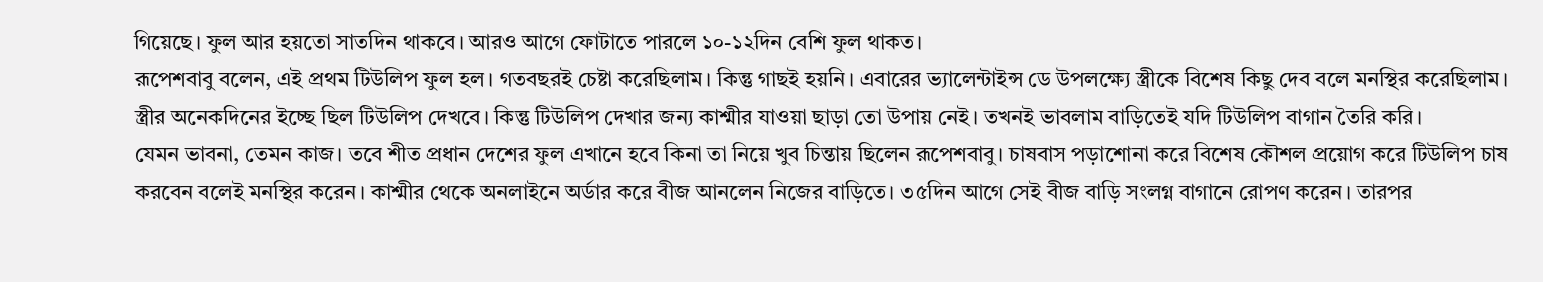গিয়েছে। ফুল আর হয়তো সাতদিন থাকবে। আরও আগে ফোটাতে পারলে ১০-১২দিন বেশি ফুল থাকত।
রূপেশবাবু বলেন, এই প্রথম টিউলিপ ফুল হল। গতবছরই চেষ্টা করেছিলাম। কিন্তু গাছই হয়নি। এবারের ভ্যালেন্টাইন্স ডে উপলক্ষ্যে স্ত্রীকে বিশেষ কিছু দেব বলে মনস্থির করেছিলাম। স্ত্রীর অনেকদিনের ইচ্ছে ছিল টিউলিপ দেখবে। কিন্তু টিউলিপ দেখার জন্য কাশ্মীর যাওয়া ছাড়া তো উপায় নেই। তখনই ভাবলাম বাড়িতেই যদি টিউলিপ বাগান তৈরি করি।
যেমন ভাবনা, তেমন কাজ। তবে শীত প্রধান দেশের ফুল এখানে হবে কিনা তা নিয়ে খুব চিন্তায় ছিলেন রূপেশবাবু। চাষবাস পড়াশোনা করে বিশেষ কৌশল প্রয়োগ করে টিউলিপ চাষ করবেন বলেই মনস্থির করেন। কাশ্মীর থেকে অনলাইনে অর্ডার করে বীজ আনলেন নিজের বাড়িতে। ৩৫দিন আগে সেই বীজ বাড়ি সংলগ্ন বাগানে রোপণ করেন। তারপর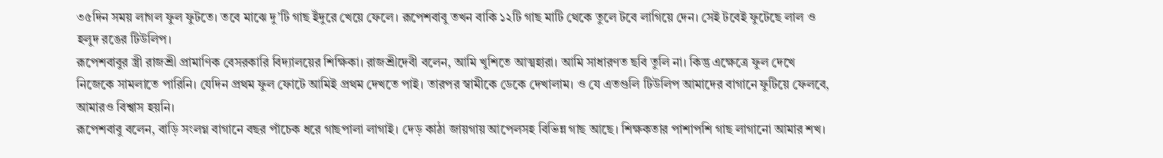৩৫দিন সময় লাগল ফুল ফুটতে। তবে মাঝে দু’টি গাছ ইঁদুরে খেয়ে ফেলে। রূপেশবাবু তখন বাকি ১২টি গাছ মাটি থেকে তুলে টবে লাগিয়ে দেন। সেই টবেই ফুটেছে লাল ও হলুদ রঙের টিউলিপ।
রূপেশবাবুর স্ত্রী রাজশ্রী প্রামাণিক বেসরকারি বিদ্যালয়ের শিক্ষিকা। রাজশ্রীদেবী বলেন, আমি খুশিতে আত্মহারা। আমি সাধারণত ছবি তুলি না। কিন্তু এক্ষেত্রে ফুল দেখে নিজেকে সামলাতে পারিনি। যেদিন প্রথম ফুল ফোটে আমিই প্রথম দেখতে পাই। তারপর স্বামীকে ডেকে দেখালাম। ও যে এতগুলি টিউলিপ আমাদের বাগানে ফুটিয়ে ফেলবে, আমারও বিশ্বাস হয়নি।
রূপেশবাবু বলেন, বাড়ি সংলগ্ন বাগানে বছর পাঁচেক ধরে গাছপালা লাগাই। দেড় কাঠা জায়গায় আপেলসহ বিভিন্ন গাছ আছে। শিক্ষকতার পাশাপশি গাছ লাগানো আমার শখ।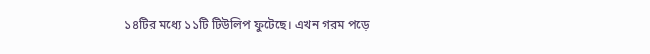১৪টির মধ্যে ১১টি টিউলিপ ফুটেছে। এখন গরম পড়ে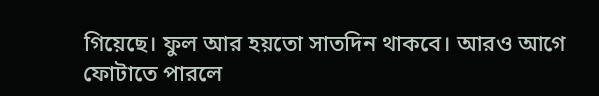গিয়েছে। ফুল আর হয়তো সাতদিন থাকবে। আরও আগে ফোটাতে পারলে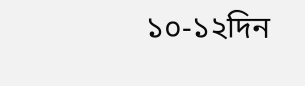১০-১২দিন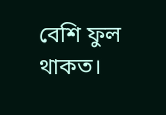বেশি ফুল থাকত।